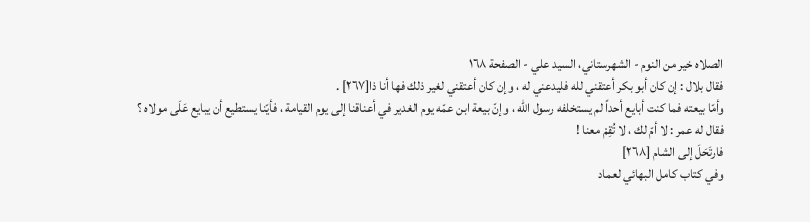الصلاه خیر من النوم - الشهرستاني، السيد علي - الصفحة ١٦٨
فقال بلال : إن كان أبو بكر أعتقني لله فليدعني له ، وإن كان أعتقني لغير ذلك فها أنا ذا[٢٦٧] .
وأمّا بيعته فما كنت أبايع أحداً لم يستخلفه رسول الله ، وإنّ بيعة ابن عمّه يوم الغدير في أعناقنا إلى يوم القيامة ، فأيّنا يستطيع أن يبايع عَلَى مولاه ؟
فقال له عمر : لا أمّ لك ، لا تُقِمْ معنا !
فارتَحَلَ إلى الشام [٢٦٨]
وفي كتاب كامل البهائي لعماد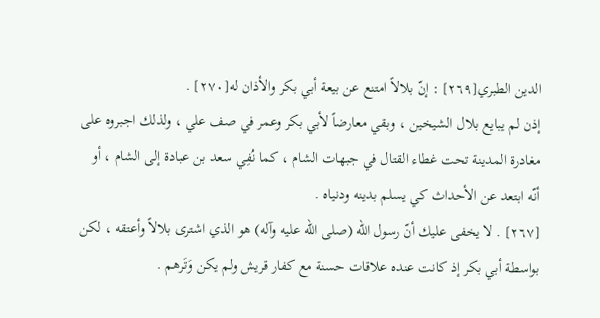الدين الطبري[٢٦٩] : إنّ بلالاً امتنع عن بيعة أبي بكر والأذان له[٢٧٠] .
إذن لم يبايع بلال الشيخين ، وبقي معارضاً لأبي بكر وعمر في صف علي ، ولذلك اجبروه على مغادرة المدينة تحت غطاء القتال في جبهات الشام ، كما نُفِي سعد بن عبادة إلى الشام ، أو أنّه ابتعد عن الأحداث كي يسلم بدينه ودنياه .
[٢٦٧] . لا يخفى عليك أنّ رسول الله (صلى الله عليه وآله) هو الذي اشترى بلالاً وأعتقه ، لكن بواسطة أبي بكر إذ كانت عنده علاقات حسنة مع كفار قريش ولم يكن وَتَرهم .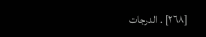[٢٦٨] . الدرجات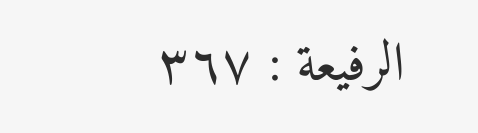الرفيعة : ٣٦٧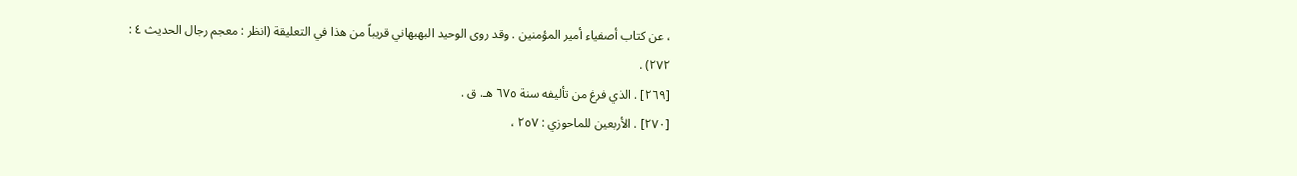، عن كتاب أصفياء أمير المؤمنين . وقد روى الوحيد البهبهاني قريباً من هذا في التعليقة (انظر : معجم رجال الحديث ٤ : ٢٧٢) .
[٢٦٩] . الذي فرغ من تأليفه سنة ٦٧٥ هـ. ق .
[٢٧٠] . الأربعين للماحوزي : ٢٥٧ ،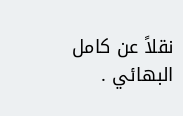نقلاً عن كامل البهائي .